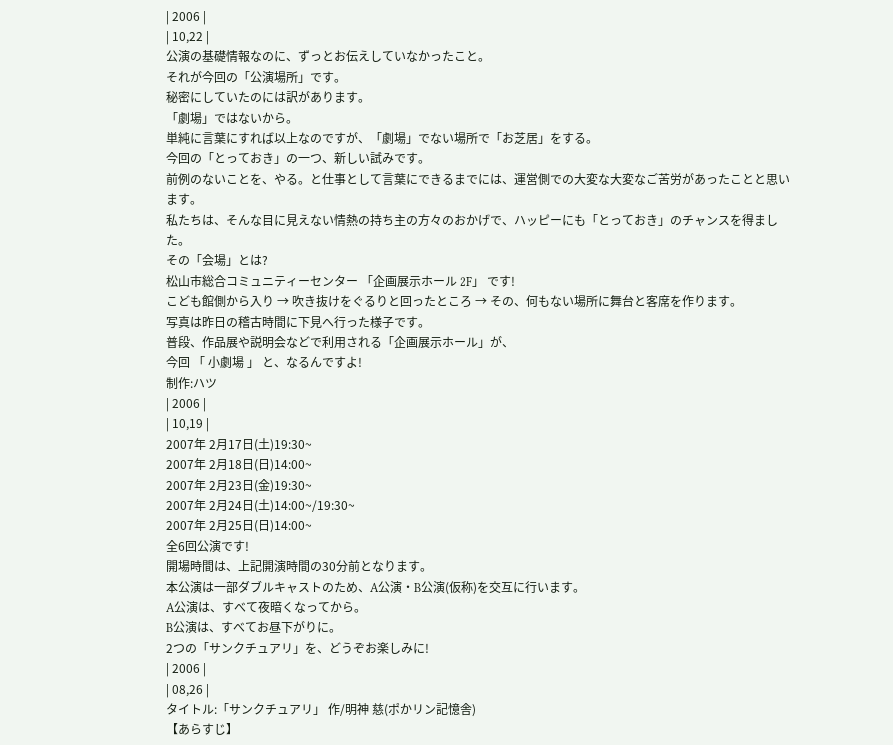| 2006 |
| 10,22 |
公演の基礎情報なのに、ずっとお伝えしていなかったこと。
それが今回の「公演場所」です。
秘密にしていたのには訳があります。
「劇場」ではないから。
単純に言葉にすれば以上なのですが、「劇場」でない場所で「お芝居」をする。
今回の「とっておき」の一つ、新しい試みです。
前例のないことを、やる。と仕事として言葉にできるまでには、運営側での大変な大変なご苦労があったことと思います。
私たちは、そんな目に見えない情熱の持ち主の方々のおかげで、ハッピーにも「とっておき」のチャンスを得ました。
その「会場」とは?
松山市総合コミュニティーセンター 「企画展示ホール 2F」 です!
こども館側から入り → 吹き抜けをぐるりと回ったところ → その、何もない場所に舞台と客席を作ります。
写真は昨日の稽古時間に下見へ行った様子です。
普段、作品展や説明会などで利用される「企画展示ホール」が、
今回 「 小劇場 」 と、なるんですよ!
制作:ハツ
| 2006 |
| 10,19 |
2007年 2月17日(土)19:30~
2007年 2月18日(日)14:00~
2007年 2月23日(金)19:30~
2007年 2月24日(土)14:00~/19:30~
2007年 2月25日(日)14:00~
全6回公演です!
開場時間は、上記開演時間の30分前となります。
本公演は一部ダブルキャストのため、A公演・B公演(仮称)を交互に行います。
A公演は、すべて夜暗くなってから。
B公演は、すべてお昼下がりに。
2つの「サンクチュアリ」を、どうぞお楽しみに!
| 2006 |
| 08,26 |
タイトル:「サンクチュアリ」 作/明神 慈(ポかリン記憶舎)
【あらすじ】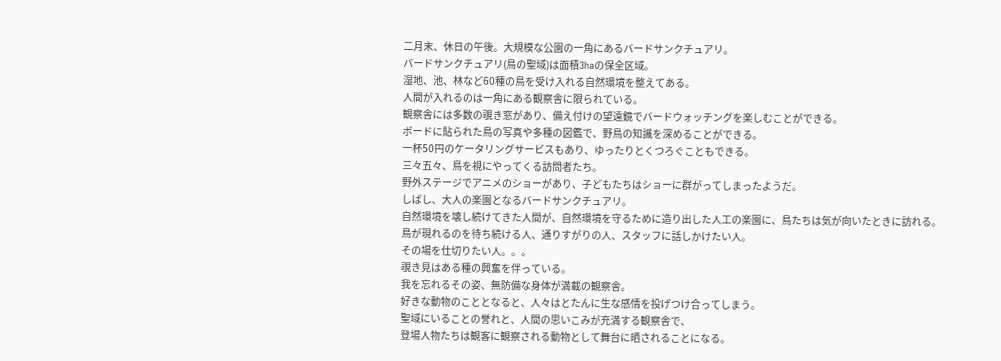二月末、休日の午後。大規模な公園の一角にあるバードサンクチュアリ。
バードサンクチュアリ(鳥の聖域)は面積3haの保全区域。
湿地、池、林など60種の鳥を受け入れる自然環境を整えてある。
人間が入れるのは一角にある観察舎に限られている。
観察舎には多数の覗き窓があり、備え付けの望遠鏡でバードウォッチングを楽しむことができる。
ボードに貼られた鳥の写真や多種の図鑑で、野鳥の知識を深めることができる。
一杯50円のケータリングサービスもあり、ゆったりとくつろぐこともできる。
三々五々、鳥を視にやってくる訪問者たち。
野外ステージでアニメのショーがあり、子どもたちはショーに群がってしまったようだ。
しばし、大人の楽園となるバードサンクチュアリ。
自然環境を壊し続けてきた人間が、自然環境を守るために造り出した人工の楽園に、鳥たちは気が向いたときに訪れる。
鳥が現れるのを待ち続ける人、通りすがりの人、スタッフに話しかけたい人。
その場を仕切りたい人。。。
覗き見はある種の興奮を伴っている。
我を忘れるその姿、無防備な身体が満載の観察舎。
好きな動物のこととなると、人々はとたんに生な感情を投げつけ合ってしまう。
聖域にいることの誉れと、人間の思いこみが充満する観察舎で、
登場人物たちは観客に観察される動物として舞台に晒されることになる。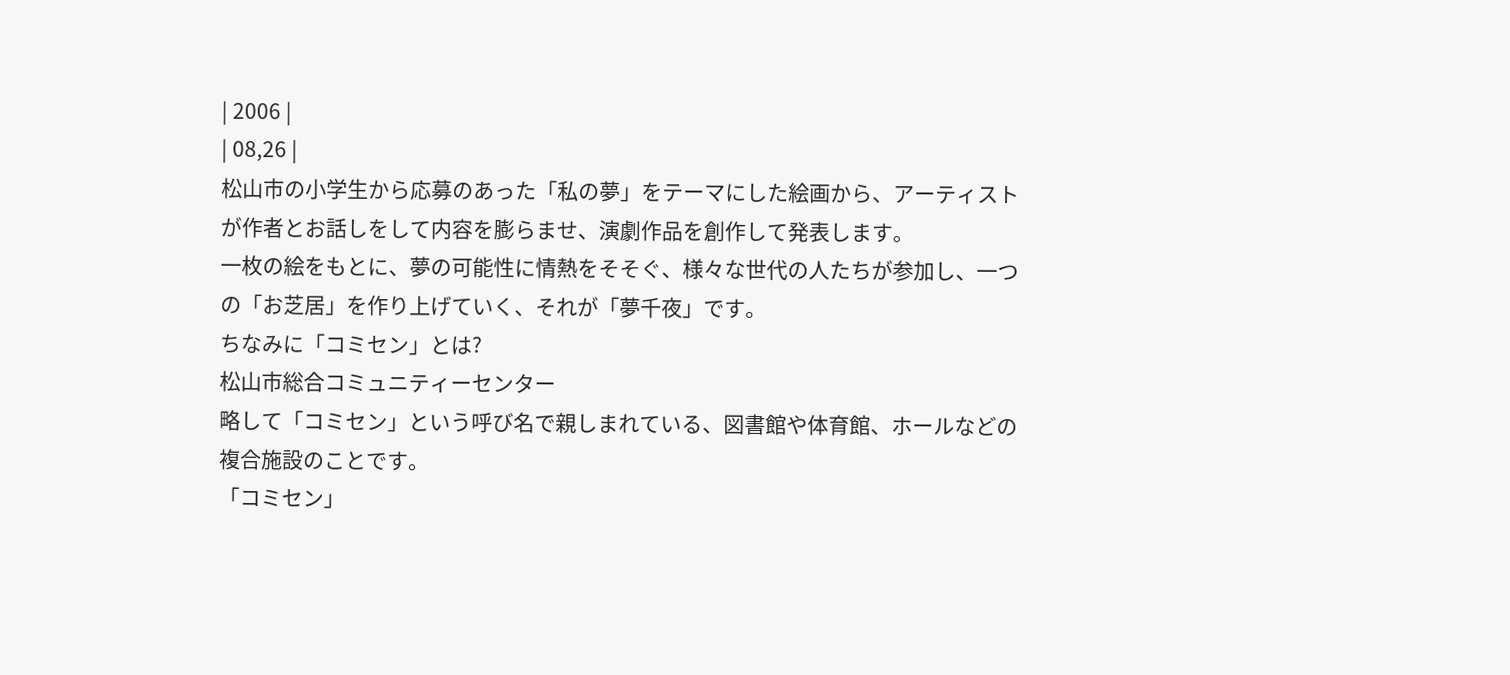| 2006 |
| 08,26 |
松山市の小学生から応募のあった「私の夢」をテーマにした絵画から、アーティストが作者とお話しをして内容を膨らませ、演劇作品を創作して発表します。
一枚の絵をもとに、夢の可能性に情熱をそそぐ、様々な世代の人たちが参加し、一つの「お芝居」を作り上げていく、それが「夢千夜」です。
ちなみに「コミセン」とは?
松山市総合コミュニティーセンター
略して「コミセン」という呼び名で親しまれている、図書館や体育館、ホールなどの複合施設のことです。
「コミセン」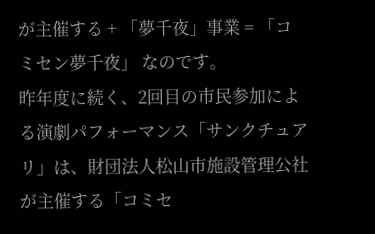が主催する + 「夢千夜」事業 = 「コミセン夢千夜」 なのです。
昨年度に続く、2回目の市民参加による演劇パフォーマンス「サンクチュアリ」は、財団法人松山市施設管理公社が主催する「コミセ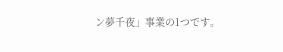ン夢千夜」事業の1つです。